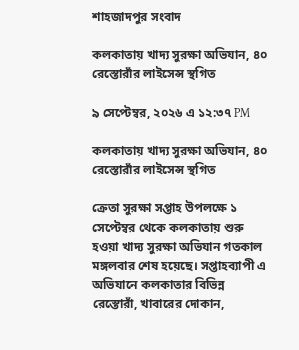শাহজাদপুর সংবাদ

কলকাতায় খাদ্য সুরক্ষা অভিযান, ৪০ রেস্তোরাঁর লাইসেন্স স্থগিত

৯ সেপ্টেম্বর, ২০২৬ এ ১২:৩৭ PM

কলকাতায় খাদ্য সুরক্ষা অভিযান, ৪০ রেস্তোরাঁর লাইসেন্স স্থগিত

ক্রেতা সুরক্ষা সপ্তাহ উপলক্ষে ১ সেপ্টেম্বর থেকে কলকাতায় শুরু হওয়া খাদ্য সুরক্ষা অভিযান গতকাল মঙ্গলবার শেষ হয়েছে। সপ্তাহব্যাপী এ অভিযানে কলকাতার বিভিন্ন রেস্তোরাঁ, খাবারের দোকান,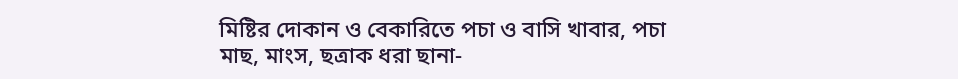মিষ্টির দোকান ও বেকারিতে পচা ও বাসি খাবার, পচা মাছ, মাংস, ছত্রাক ধরা ছানা-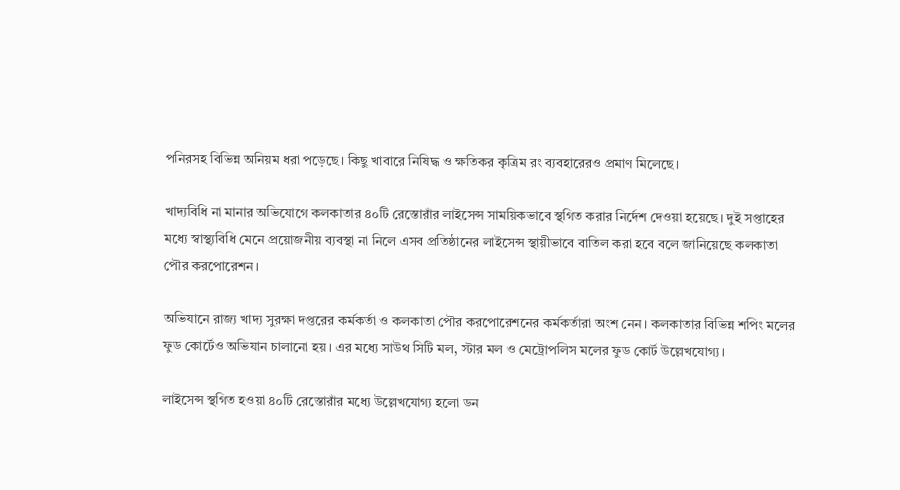পনিরসহ বিভিন্ন অনিয়ম ধরা পড়েছে। কিছু খাবারে নিষিদ্ধ ও ক্ষতিকর কৃত্রিম রং ব্যবহারেরও প্রমাণ মিলেছে।

খাদ্যবিধি না মানার অভিযোগে কলকাতার ৪০টি রেস্তোরাঁর লাইসেন্স সাময়িকভাবে স্থগিত করার নির্দেশ দেওয়া হয়েছে। দুই সপ্তাহের মধ্যে স্বাস্থ্যবিধি মেনে প্রয়োজনীয় ব্যবস্থা না নিলে এসব প্রতিষ্ঠানের লাইসেন্স স্থায়ীভাবে বাতিল করা হবে বলে জানিয়েছে কলকাতা পৌর করপোরেশন।

অভিযানে রাজ্য খাদ্য সুরক্ষা দপ্তরের কর্মকর্তা ও কলকাতা পৌর করপোরেশনের কর্মকর্তারা অংশ নেন। কলকাতার বিভিন্ন শপিং মলের ফুড কোর্টেও অভিযান চালানো হয়। এর মধ্যে সাউথ সিটি মল, স্টার মল ও মেট্রোপলিস মলের ফুড কোর্ট উল্লেখযোগ্য।

লাইসেন্স স্থগিত হওয়া ৪০টি রেস্তোরাঁর মধ্যে উল্লেখযোগ্য হলো ডন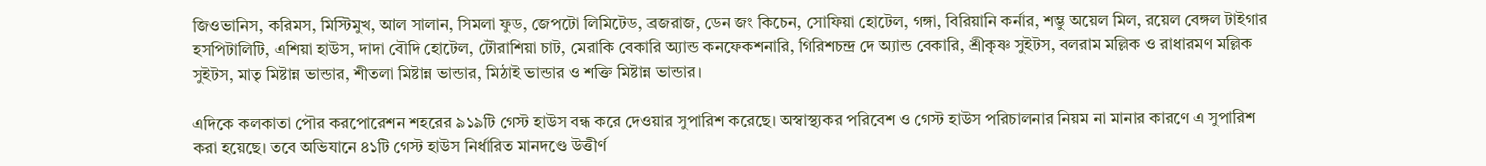জিওভানিস, করিমস, মিস্টিমুখ, আল সালান, সিমলা ফুড, জেপটো লিমিটেড, ব্রজরাজ, ডেন জং কিচেন, সোফিয়া হোটেল, গঙ্গা, বিরিয়ানি কর্নার, শম্ভু অয়েল মিল, রয়েল বেঙ্গল টাইগার হসপিটালিটি, এশিয়া হাউস, দাদা বৌদি হোটেল, টৌরাশিয়া চাট, মেরাকি বেকারি অ্যান্ড কনফেকশনারি, গিরিশচন্দ্র দে অ্যান্ড বেকারি, শ্রীকৃষ্ণ সুইটস, বলরাম মল্লিক ও রাধারমণ মল্লিক সুইটস, মাতৃ মিষ্টান্ন ভান্ডার, শীতলা মিষ্টান্ন ভান্ডার, মিঠাই ভান্ডার ও শক্তি মিষ্টান্ন ভান্ডার।

এদিকে কলকাতা পৌর করপোরেশন শহরের ৯১৯টি গেস্ট হাউস বন্ধ করে দেওয়ার সুপারিশ করেছে। অস্বাস্থ্যকর পরিবেশ ও গেস্ট হাউস পরিচালনার নিয়ম না মানার কারণে এ সুপারিশ করা হয়েছে। তবে অভিযানে ৪১টি গেস্ট হাউস নির্ধারিত মানদণ্ডে উত্তীর্ণ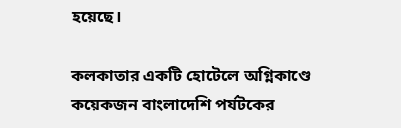হয়েছে।

কলকাতার একটি হোটেলে অগ্নিকাণ্ডে কয়েকজন বাংলাদেশি পর্যটকের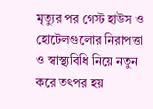মৃত্যুর পর গেস্ট হাউস ও হোটেলগুলোর নিরাপত্তা ও স্বাস্থ্যবিধি নিয়ে নতুন করে তৎপর হয়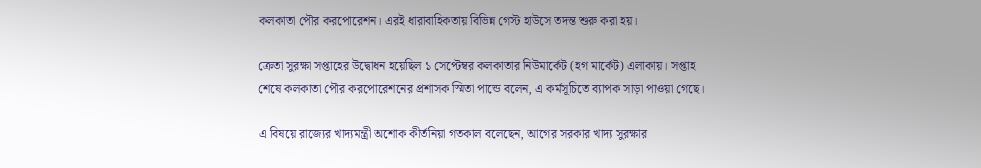কলকাতা পৌর করপোরেশন। এরই ধারাবাহিকতায় বিভিন্ন গেস্ট হাউসে তদন্ত শুরু করা হয়।

ক্রেতা সুরক্ষা সপ্তাহের উদ্বোধন হয়েছিল ১ সেপ্টেম্বর কলকাতার নিউমার্কেট (হগ মার্কেট) এলাকায়। সপ্তাহ শেষে কলকাতা পৌর করপোরেশনের প্রশাসক স্মিতা পান্ডে বলেন, এ কর্মসূচিতে ব্যাপক সাড়া পাওয়া গেছে।

এ বিষয়ে রাজ্যের খাদ্যমন্ত্রী অশোক কীর্তনিয়া গতকাল বলেছেন, আগের সরকার খাদ্য সুরক্ষার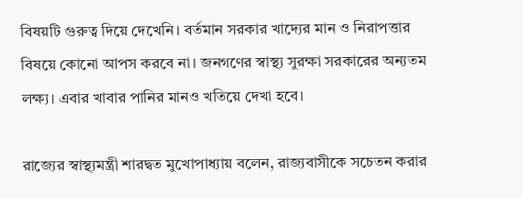বিষয়টি গুরুত্ব দিয়ে দেখেনি। বর্তমান সরকার খাদ্যের মান ও নিরাপত্তার বিষয়ে কোনো আপস করবে না। জনগণের স্বাস্থ্য সুরক্ষা সরকারের অন্যতম লক্ষ্য। এবার খাবার পানির মানও খতিয়ে দেখা হবে।

রাজ্যের স্বাস্থ্যমন্ত্রী শারদ্বত মুখোপাধ্যায় বলেন, রাজ্যবাসীকে সচেতন করার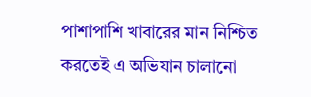পাশাপাশি খাবারের মান নিশ্চিত করতেই এ অভিযান চালানো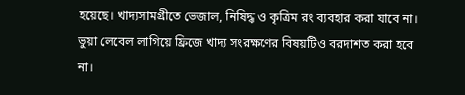হয়েছে। খাদ্যসামগ্রীতে ভেজাল, নিষিদ্ধ ও কৃত্রিম রং ব্যবহার করা যাবে না। ভুয়া লেবেল লাগিয়ে ফ্রিজে খাদ্য সংরক্ষণের বিষয়টিও বরদাশত করা হবে না।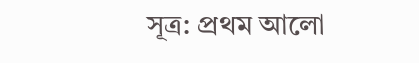সূত্র: প্রথম আলো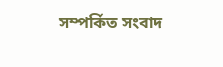সম্পর্কিত সংবাদ